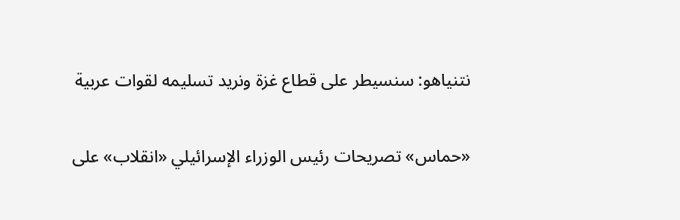نتنياهو: سنسيطر على قطاع غزة ونريد تسليمه لقوات عربية

«حماس» تصريحات رئيس الوزراء الإسرائيلي «انقلاب» على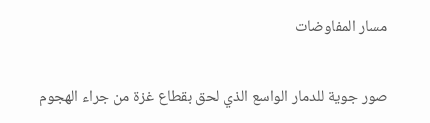مسار المفاوضات

صور جوية للدمار الواسع الذي لحق بقطاع غزة من جراء الهجوم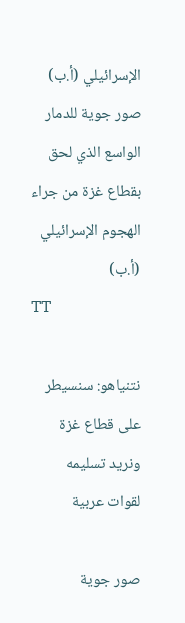الإسرائيلي (أ.ب)
صور جوية للدمار الواسع الذي لحق بقطاع غزة من جراء الهجوم الإسرائيلي (أ.ب)
TT

نتنياهو: سنسيطر على قطاع غزة ونريد تسليمه لقوات عربية

صور جوية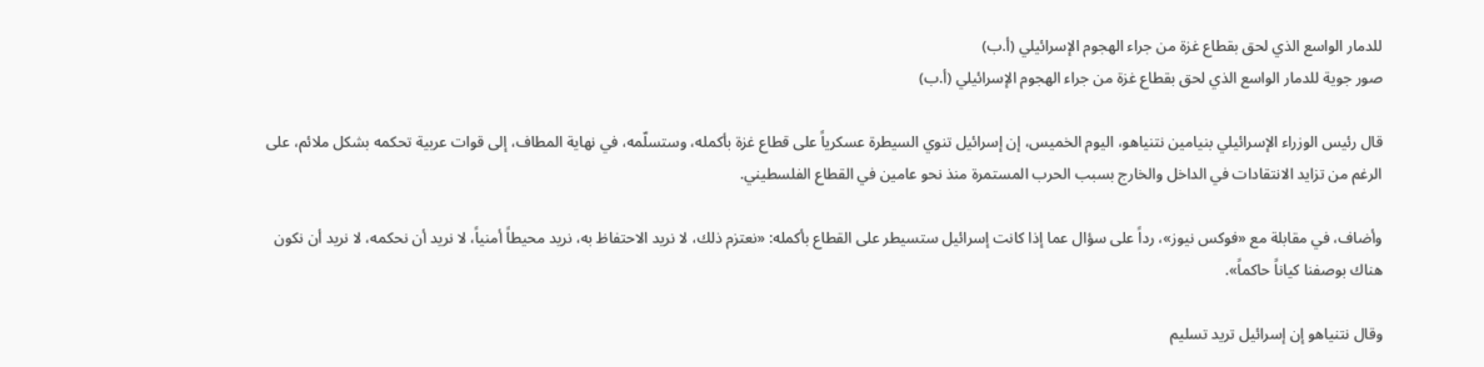للدمار الواسع الذي لحق بقطاع غزة من جراء الهجوم الإسرائيلي (أ.ب)
صور جوية للدمار الواسع الذي لحق بقطاع غزة من جراء الهجوم الإسرائيلي (أ.ب)

قال رئيس الوزراء الإسرائيلي بنيامين نتنياهو، اليوم الخميس، إن إسرائيل تنوي السيطرة عسكرياً على قطاع غزة بأكمله، وستسلّمه، في نهاية المطاف، إلى قوات عربية تحكمه بشكل ملائم، على الرغم من تزايد الانتقادات في الداخل والخارج بسبب الحرب المستمرة منذ نحو عامين في القطاع الفلسطيني.

وأضاف، في مقابلة مع «فوكس نيوز»، رداً على سؤال عما إذا كانت إسرائيل ستسيطر على القطاع بأكمله: «نعتزم ذلك، لا نريد الاحتفاظ به، نريد محيطاً أمنياً، لا نريد أن نحكمه، لا نريد أن نكون هناك بوصفنا كياناً حاكماً».

وقال نتنياهو إن إسرائيل تريد تسليم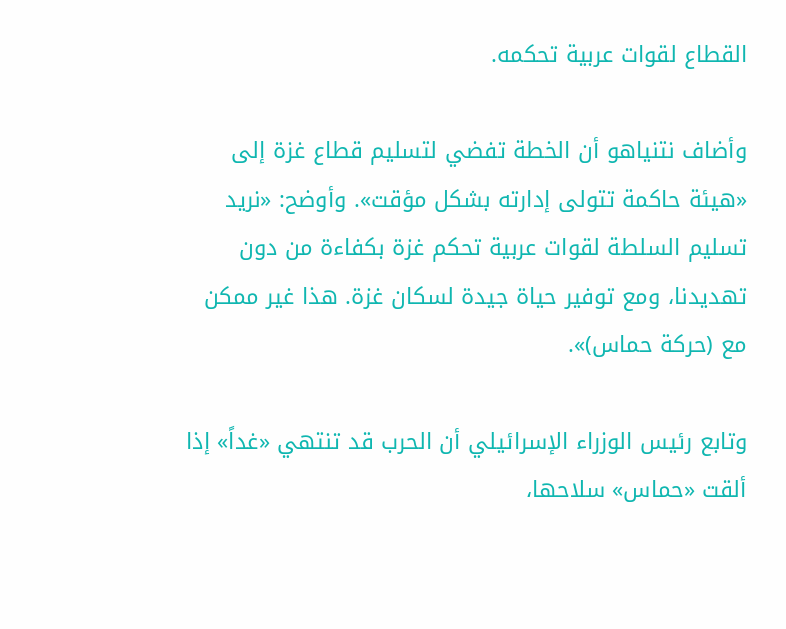القطاع لقوات عربية تحكمه.

وأضاف نتنياهو أن الخطة تفضي لتسليم قطاع غزة إلى «هيئة حاكمة تتولى إدارته بشكل مؤقت». وأوضح: «نريد تسليم السلطة لقوات عربية تحكم غزة بكفاءة من دون تهديدنا، ومع توفير حياة جيدة لسكان غزة. هذا غير ممكن مع (حركة حماس)».

وتابع رئيس الوزراء الإسرائيلي أن الحرب قد تنتهي «غداً» إذا ألقت «حماس» سلاحها،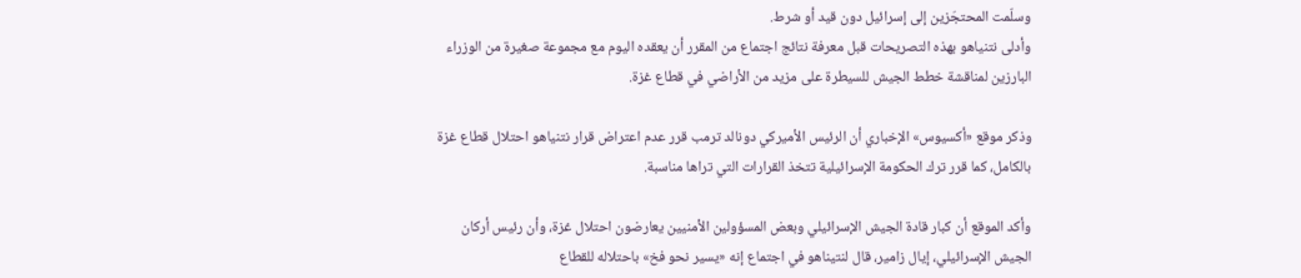وسلّمت المحتجَزين إلى إسرائيل دون قيد أو شرط.
وأدلى نتنياهو بهذه التصريحات قبل معرفة نتائج اجتماع من المقرر أن يعقده اليوم مع مجموعة صغيرة من الوزراء البارزين لمناقشة خطط الجيش للسيطرة على مزيد من الأراضي في قطاع غزة.

وذكر موقع «أكسيوس» الإخباري أن الرئيس الأميركي دونالد ترمب قرر عدم اعتراض قرار نتنياهو احتلال قطاع غزة بالكامل، كما قرر ترك الحكومة الإسرائيلية تتخذ القرارات التي تراها مناسبة.

وأكد الموقع أن كبار قادة الجيش الإسرائيلي وبعض المسؤولين الأمنيين يعارضون احتلال غزة، وأن رئيس أركان الجيش الإسرائيلي، إيال زامير، قال لنتيناهو في اجتماع إنه «يسير نحو فخ» باحتلاله للقطاع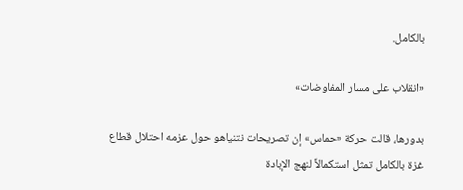بالكامل.

«انقلاب على مسار المفاوضات»

بدورها، قالت حركة «حماس» إن تصريحات نتنياهو حول عزمه احتلال قطاع غزة بالكامل تمثل استكمالاً لنهج الإبادة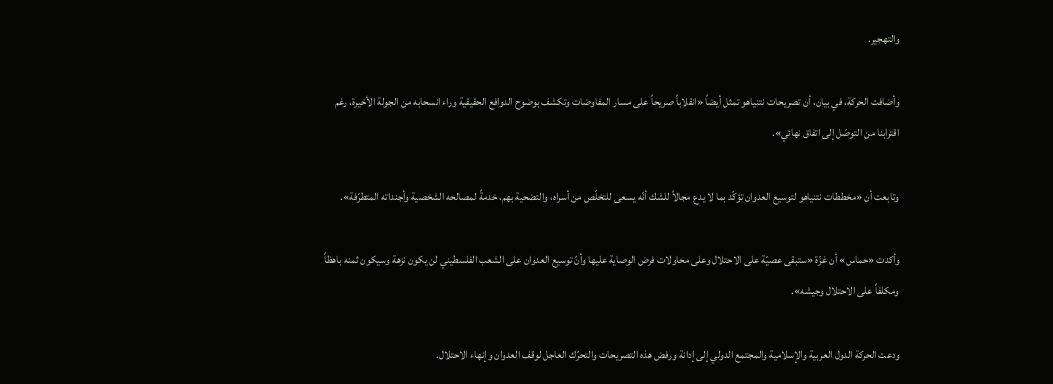والتهجير.

وأضافت الحركة، في بيان، أن تصريحات نتنياهو تمثل أيضاً «انقلاباً صريحاً على مسار المفاوضات وتكشف بوضوح الدوافع الحقيقية وراء انسحابه من الجولة الأخيرة، رغم اقترابنا من التوصّل إلى اتفاق نهائي».

وتابعت أن «مخططات نتنياهو لتوسيع العدوان تؤكّد بما لا يدع مجالاً للشك أنّه يسعى للتخلّص من أسراه، والتضحية بهم، خدمةً لمصالحه الشخصية وأجنداته المتطرّفة».

وأكدت «حماس» أن غزّة «ستبقى عصيّة على الاحتلال وعلى محاولات فرض الوصاية عليها وأنّ توسيع العدوان على الشعب الفلسطيني لن يكون نزهة وسيكون ثمنه باهظاً ومكلفاً على الاحتلال وجيشه».

ودعت الحركة الدول العربية والإسلامية والمجتمع الدولي إلى إدانة ورفض هذه التصريحات والتحرّك العاجل لوقف العدوان وإنهاء الاحتلال.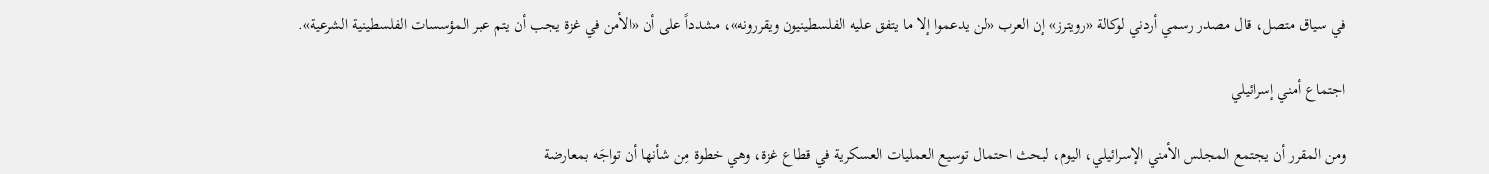في سياق متصل، قال مصدر رسمي أردني لوكالة «رويترز» إن العرب «لن يدعموا إلا ما يتفق عليه الفلسطينيون ويقررونه»، مشدداً على أن «الأمن في غزة يجب أن يتم عبر المؤسسات الفلسطينية الشرعية».

اجتماع أمني إسرائيلي

ومن المقرر أن يجتمع المجلس الأمني الإسرائيلي، اليوم، لبحث احتمال توسيع العمليات العسكرية في قطاع غزة، وهي خطوة مِن شأنها أن تواجَه بمعارضة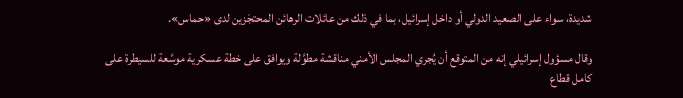شديدة، سواء على الصعيد الدولي أو داخل إسرائيل، بما في ذلك من عائلات الرهائن المحتجَزين لدى «حماس».

وقال مسؤول إسرائيلي إنه من المتوقع أن يُجري المجلس الأمني مناقشة مطوَّلة ويوافق على خطة عسكرية موسَّعة للسيطرة على كامل قطاع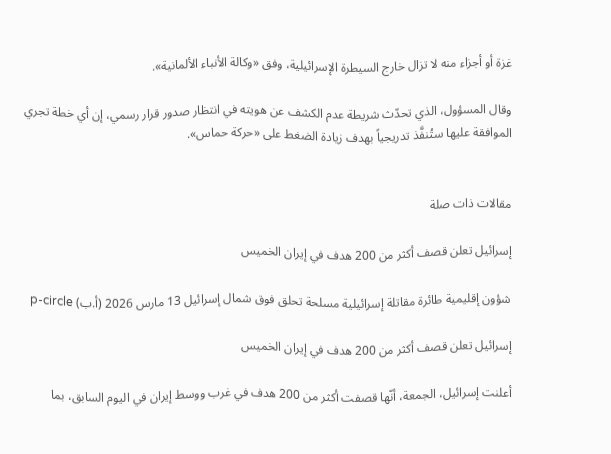غزة أو أجزاء منه لا تزال خارج السيطرة الإسرائيلية، وفق «وكالة الأنباء الألمانية».

وقال المسؤول، الذي تحدّث شريطة عدم الكشف عن هويته في انتظار صدور قرار رسمي، إن أي خطة تجري الموافقة عليها ستُنفَّذ تدريجياً بهدف زيادة الضغط على «حركة حماس».


مقالات ذات صلة

إسرائيل تعلن قصف أكثر من 200 هدف في إيران الخميس

شؤون إقليمية طائرة مقاتلة إسرائيلية مسلحة تحلق فوق شمال إسرائيل 13 مارس 2026 (أ.ب) p-circle

إسرائيل تعلن قصف أكثر من 200 هدف في إيران الخميس

أعلنت إسرائيل، الجمعة، أنّها قصفت أكثر من 200 هدف في غرب ووسط إيران في اليوم السابق، بما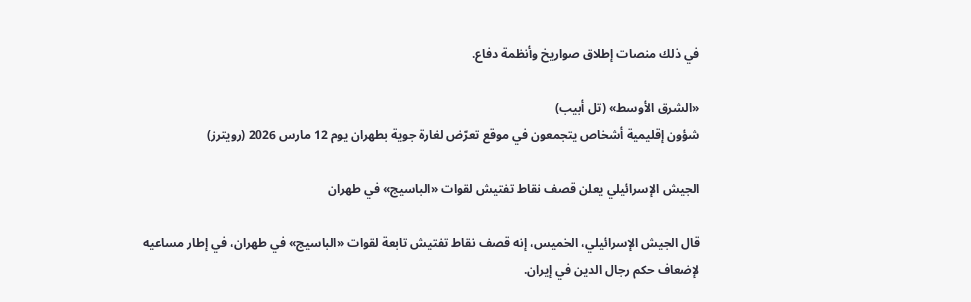في ذلك منصات إطلاق صواريخ وأنظمة دفاع.

«الشرق الأوسط» (تل أبيب)
شؤون إقليمية أشخاص يتجمعون في موقع تعرّض لغارة جوية بطهران يوم 12 مارس 2026 (رويترز)

الجيش الإسرائيلي يعلن قصف نقاط تفتيش لقوات «الباسيج» في طهران

قال الجيش الإسرائيلي، الخميس، إنه قصف نقاط تفتيش تابعة لقوات «الباسيج» في طهران، في إطار مساعيه لإضعاف حكم رجال الدين في إيران.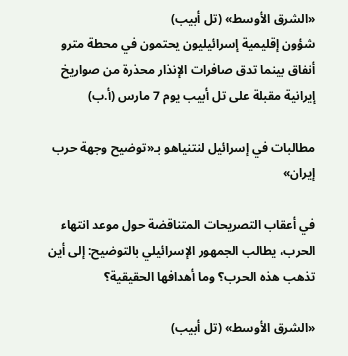«الشرق الأوسط» (تل أبيب)
شؤون إقليمية إسرائيليون يحتمون في محطة مترو أنفاق بينما تدق صافرات الإنذار محذرة من صواريخ إيرانية مقبلة على تل أبيب يوم 7 مارس (أ.ب)

مطالبات في إسرائيل لنتنياهو بـ«توضيح وجهة حرب إيران»

في أعقاب التصريحات المتناقضة حول موعد انتهاء الحرب، يطالب الجمهور الإسرائيلي بالتوضيح: إلى أين تذهب هذه الحرب؟ وما أهدافها الحقيقية؟

«الشرق الأوسط» (تل أبيب)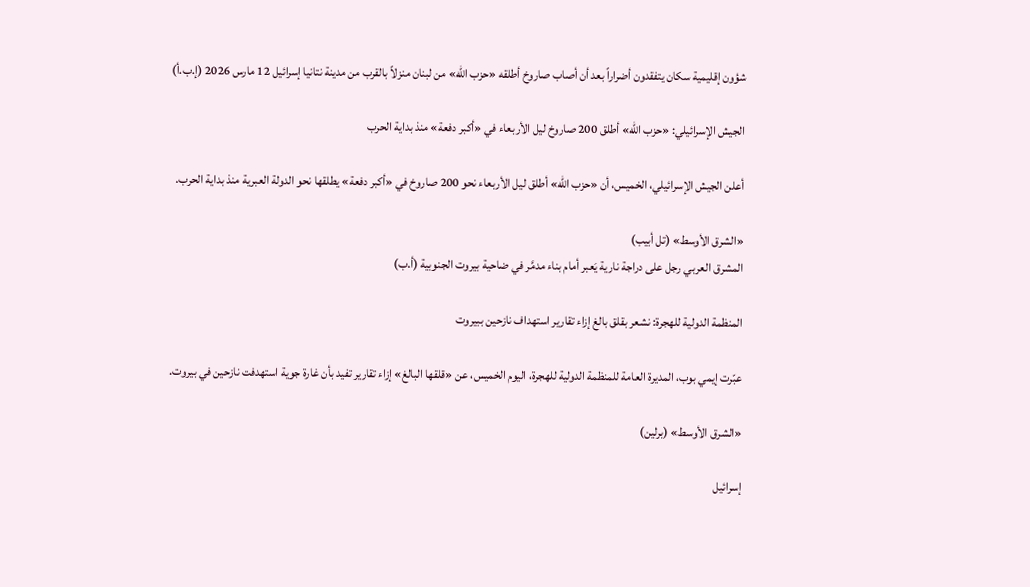شؤون إقليمية سكان يتفقدون أضراراً بعد أن أصاب صاروخ أطلقه «حزب الله» من لبنان منزلاً بالقرب من مدينة نتانيا إسرائيل 12 مارس 2026 (إ.ب.أ)

الجيش الإسرائيلي: «حزب الله» أطلق 200 صاروخ ليل الأربعاء في «أكبر دفعة» منذ بداية الحرب

أعلن الجيش الإسرائيلي، الخميس، أن «حزب الله» أطلق ليل الأربعاء نحو 200 صاروخ في «أكبر دفعة» يطلقها نحو الدولة العبرية منذ بداية الحرب.

«الشرق الأوسط» (تل أبيب)
المشرق العربي رجل على دراجة نارية يَعبر أمام بناء مدمَّر في ضاحية بيروت الجنوبية (أ.ب)

المنظمة الدولية للهجرة: نشعر بقلق بالغ إزاء تقارير استهداف نازحين ببيروت

عبّرت إيمي بوب، المديرة العامة للمنظمة الدولية للهجرة، اليوم الخميس، عن «قلقها البالغ» إزاء تقارير تفيد بأن غارة جوية استهدفت نازحين ‌في بيروت.

«الشرق الأوسط» (برلين)

إسرائيل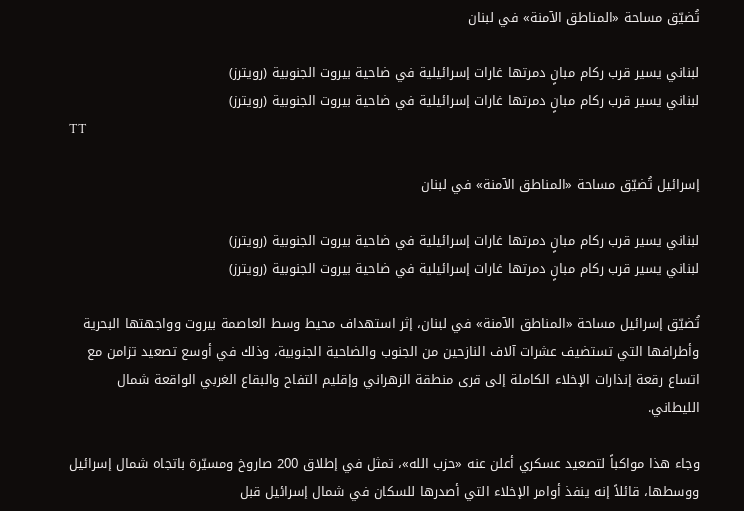تُضيّق مساحة «المناطق الآمنة» في لبنان

لبناني يسير قرب ركام مبانٍ دمرتها غارات إسرائيلية في ضاحية بيروت الجنوبية (رويترز)
لبناني يسير قرب ركام مبانٍ دمرتها غارات إسرائيلية في ضاحية بيروت الجنوبية (رويترز)
TT

إسرائيل تُضيّق مساحة «المناطق الآمنة» في لبنان

لبناني يسير قرب ركام مبانٍ دمرتها غارات إسرائيلية في ضاحية بيروت الجنوبية (رويترز)
لبناني يسير قرب ركام مبانٍ دمرتها غارات إسرائيلية في ضاحية بيروت الجنوبية (رويترز)

تُضيّق إسرائيل مساحة «المناطق الآمنة» في لبنان، إثر استهداف محيط وسط العاصمة بيروت وواجهتها البحرية وأطرافها التي تستضيف عشرات آلاف النازحين من الجنوب والضاحية الجنوبية، وذلك في أوسع تصعيد تزامن مع اتساع رقعة إنذارات الإخلاء الكاملة إلى قرى منطقة الزهراني وإقليم التفاح والبقاع الغربي الواقعة شمال الليطاني.

وجاء هذا مواكباً لتصعيد عسكري أعلن عنه «حزب الله»، تمثل في إطلاق 200 صاروخ ومسيّرة باتجاه شمال إسرائيل ووسطها، قائلاً إنه ينفذ أوامر الإخلاء التي أصدرها للسكان في شمال إسرائيل قبل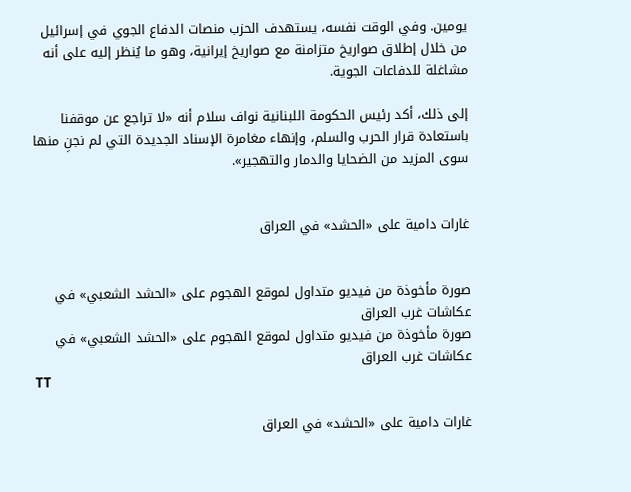يومين. وفي الوقت نفسه، يستهدف الحزب منصات الدفاع الجوي في إسرائيل من خلال إطلاق صواريخ متزامنة مع صواريخ إيرانية، وهو ما يُنظر إليه على أنه مشاغلة للدفاعات الجوية.

إلى ذلك، أكد رئيس الحكومة اللبنانية نواف سلام أنه «لا تراجع عن موقفنا باستعادة قرار الحرب والسلم، وإنهاء مغامرة الإسناد الجديدة التي لم نجنِ منها سوى المزيد من الضحايا والدمار والتهجير».


غارات دامية على «الحشد» في العراق


صورة مأخوذة من فيديو متداول لموقع الهجوم على «الحشد الشعبي» في عكاشات غرب العراق
صورة مأخوذة من فيديو متداول لموقع الهجوم على «الحشد الشعبي» في عكاشات غرب العراق
TT

غارات دامية على «الحشد» في العراق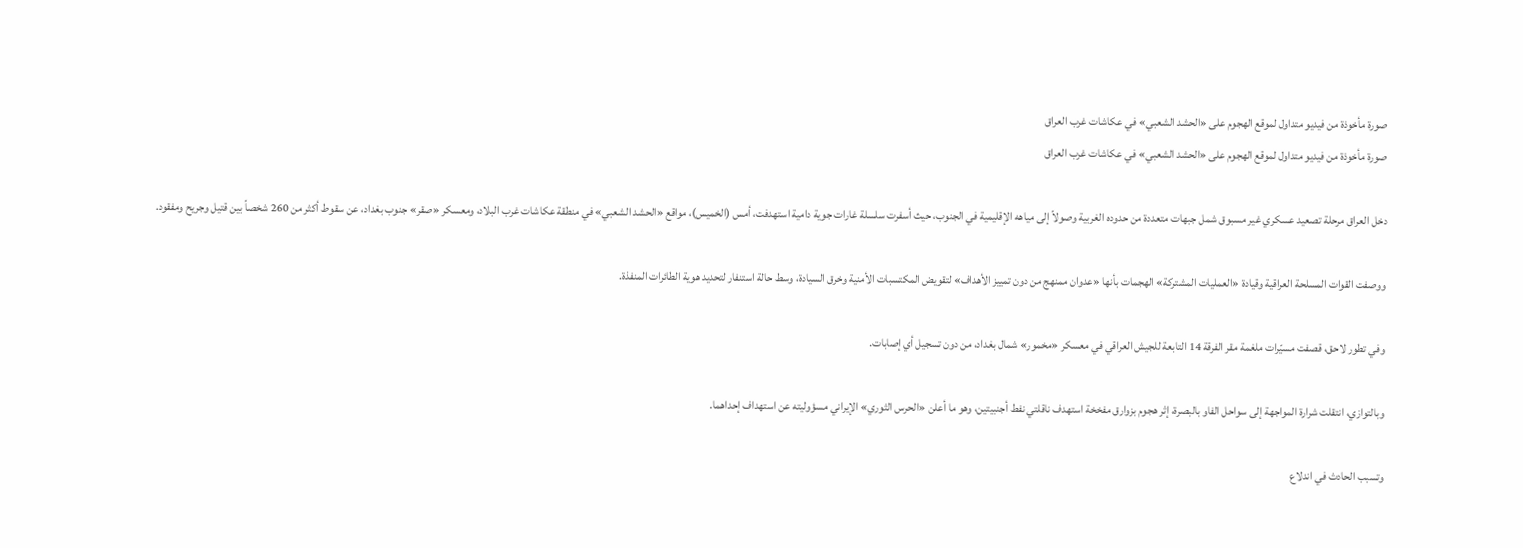صورة مأخوذة من فيديو متداول لموقع الهجوم على «الحشد الشعبي» في عكاشات غرب العراق
صورة مأخوذة من فيديو متداول لموقع الهجوم على «الحشد الشعبي» في عكاشات غرب العراق

دخل العراق مرحلة تصعيد عسكري غير مسبوق شمل جبهات متعددة من حدوده الغربية وصولاً إلى مياهه الإقليمية في الجنوب، حيث أسفرت سلسلة غارات جوية دامية استهدفت، أمس (الخميس)، مواقع «الحشد الشعبي» في منطقة عكاشات غرب البلاد، ومعسكر «صقر» جنوب بغداد، عن سقوط أكثر من 260 شخصاً بين قتيل وجريح ومفقود.

ووصفت القوات المسلحة العراقية وقيادة «العمليات المشتركة» الهجمات بأنها «عدوان ممنهج من دون تمييز الأهداف» لتقويض المكتسبات الأمنية وخرق السيادة، وسط حالة استنفار لتحديد هوية الطائرات المنفذة.

وفي تطور لاحق، قصفت مسيّرات ملغمة مقر الفرقة 14 التابعة للجيش العراقي في معسكر «مخمور» شمال بغداد، من دون تسجيل أي إصابات.

وبالتوازي، انتقلت شرارة المواجهة إلى سواحل الفاو بالبصرة، إثر هجوم بزوارق مفخخة استهدف ناقلتي نفط أجنبيتين، وهو ما أعلن «الحرس الثوري» الإيراني مسؤوليته عن استهداف إحداهما.

وتسبب الحادث في اندلاع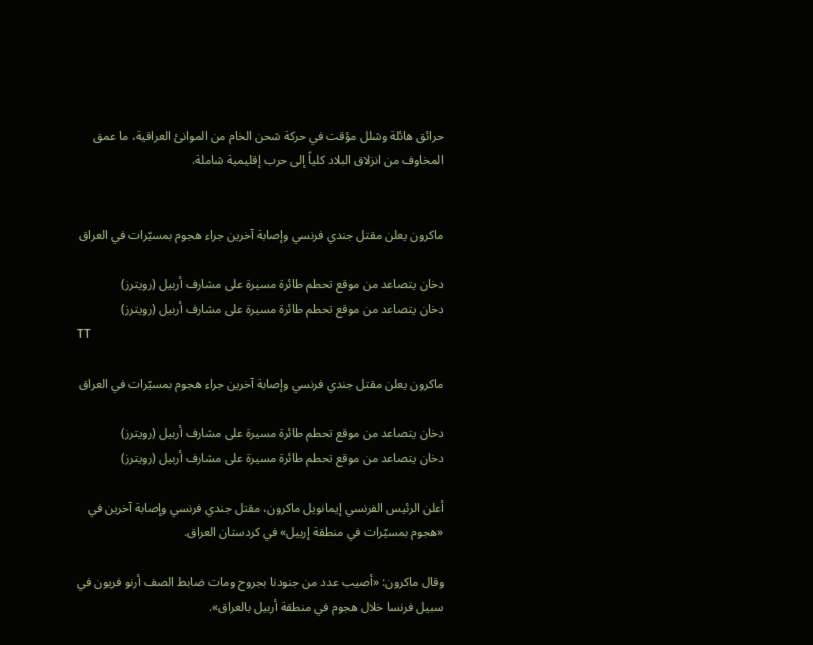حرائق هائلة وشلل مؤقت في حركة شحن الخام من الموانئ العراقية، ما عمق المخاوف من انزلاق البلاد كلياً إلى حرب إقليمية شاملة.


ماكرون يعلن مقتل جندي فرنسي وإصابة آخرين جراء هجوم بمسيّرات في العراق

دخان يتصاعد من موقع تحطم طائرة مسيرة على مشارف أربيل (رويترز)
دخان يتصاعد من موقع تحطم طائرة مسيرة على مشارف أربيل (رويترز)
TT

ماكرون يعلن مقتل جندي فرنسي وإصابة آخرين جراء هجوم بمسيّرات في العراق

دخان يتصاعد من موقع تحطم طائرة مسيرة على مشارف أربيل (رويترز)
دخان يتصاعد من موقع تحطم طائرة مسيرة على مشارف أربيل (رويترز)

أعلن الرئيس الفرنسي إيمانويل ماكرون، مقتل جندي فرنسي وإصابة آخرين في «هجوم بمسيّرات في منطقة إربيل» في كردستان العراق.

وقال ماكرون: «أصيب عدد من جنودنا بجروح ومات ضابط الصف أرنو فريون في سبيل فرنسا خلال هجوم في منطقة أربيل بالعراق».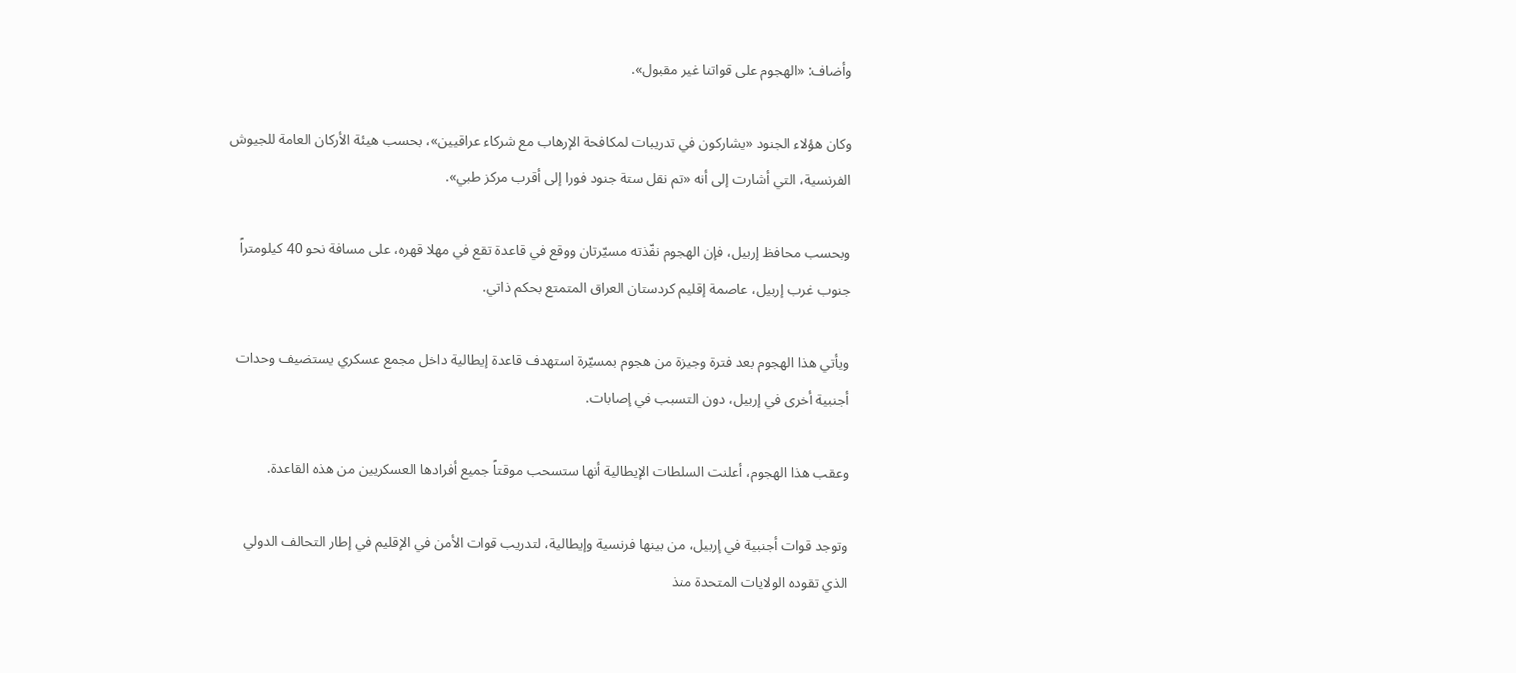وأضاف: «الهجوم على قواتنا غير مقبول».

وكان هؤلاء الجنود «يشاركون في تدريبات لمكافحة الإرهاب مع شركاء عراقيين»، بحسب هيئة الأركان العامة للجيوش الفرنسية، التي أشارت إلى أنه «تم نقل ستة جنود فورا إلى أقرب مركز طبي».

وبحسب محافظ إربيل، فإن الهجوم نفّذته مسيّرتان ووقع في قاعدة تقع في مهلا قهره، على مسافة نحو 40 كيلومتراً جنوب غرب إربيل، عاصمة إقليم كردستان العراق المتمتع بحكم ذاتي.

ويأتي هذا الهجوم بعد فترة وجيزة من هجوم بمسيّرة استهدف قاعدة إيطالية داخل مجمع عسكري يستضيف وحدات أجنبية أخرى في إربيل، دون التسبب في إصابات.

وعقب هذا الهجوم، أعلنت السلطات الإيطالية أنها ستسحب موقتاً جميع أفرادها العسكريين من هذه القاعدة.

وتوجد قوات أجنبية في إربيل، من بينها فرنسية وإيطالية، لتدريب قوات الأمن في الإقليم في إطار التحالف الدولي الذي تقوده الولايات المتحدة منذ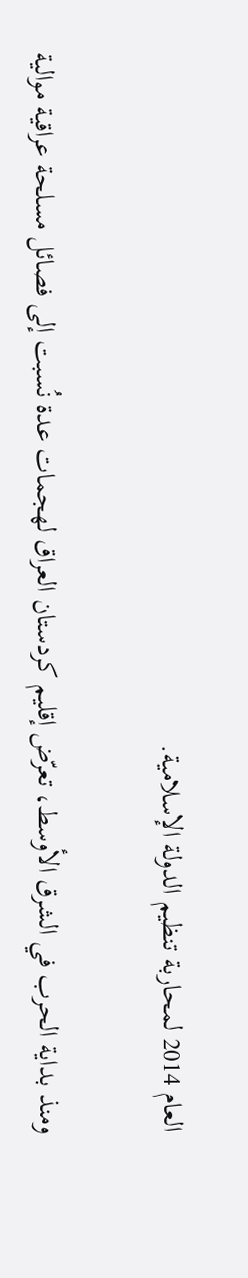العام 2014 لمحاربة تنظيم الدولة الإسلامية.

ومنذ بداية الحرب في الشرق الأوسط، تعرّض إقليم كردستان العراق لهجمات عدة نُسبت إلى فصائل مسلحة عراقية موالية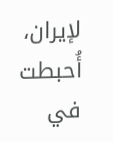لإيران، أُحبطت في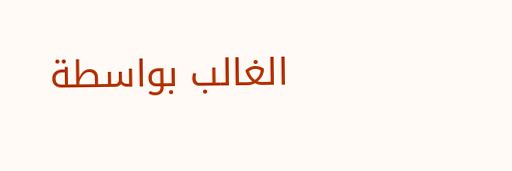الغالب بواسطة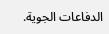الدفاعات الجوية.